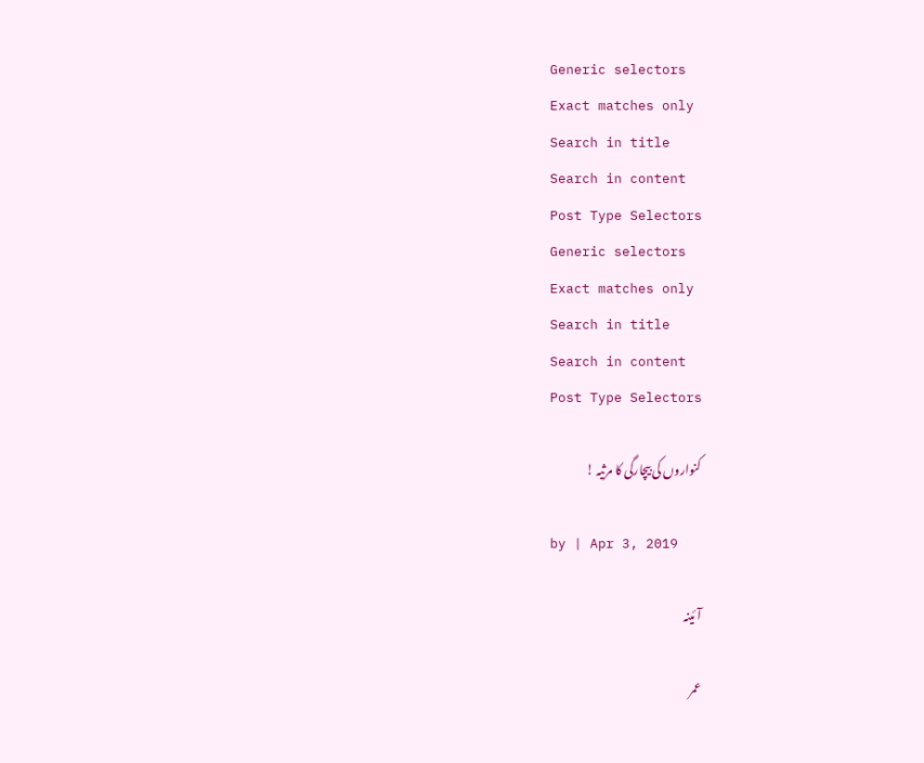Generic selectors
Exact matches only
Search in title
Search in content
Post Type Selectors
Generic selectors
Exact matches only
Search in title
Search in content
Post Type Selectors

کنواروں کی بیچارگی کا مرثیہ !

by | Apr 3, 2019

آئینہ

عمر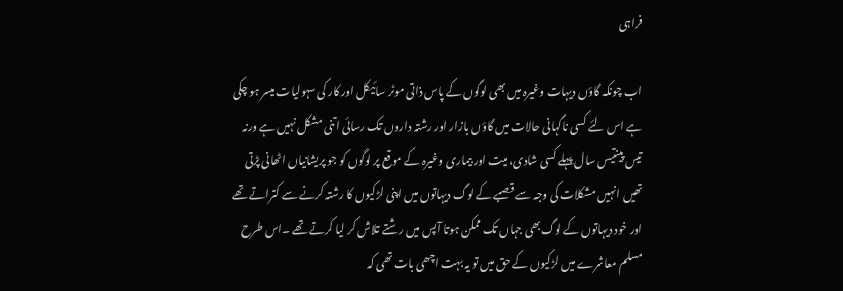فراہی

اب چونکہ گاؤں دیہات وغیرہ میں بھی لوگوں کے پاس ذاتی موٹر سائیکل اور کار کی سہولیات میسر ہو چکی ہے اس لئے کسی ناگہانی حالات میں گاؤں بازار اور رشتہ داروں تک رسائی اتنی مشکل نہیں ہے ورنہ تیس پینتیس سال پہلے کسی شادی، میت اور بیماری وغیرہ کے موقع پر لوگوں کو جو پریشانیاں اٹھانی پڑتی تھیں انہیں مشکلات کی وجہ سے قصبے کے لوگ دیہاتوں میں اپنی لڑکیوں کا رشتہ کرنے سے کتراتے تھے اور خود دیہاتوں کے لوگ‌بھی جہاں تک ممکن ہوتا آپس میں رشتے تلاش کر لیا کرتے تھے ۔اس طرح مسلم معاشرے میں لڑکیوں کے حق میں تو یہ بہت اچھی بات تھی کہ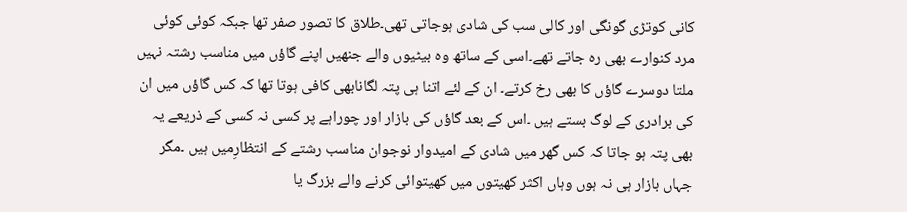کانی کوتڑی گونگی اور کالی سب کی شادی ہوجاتی تھی۔طلاق کا تصور صفر تھا جبکہ کوئی کوئی مرد کنوارے بھی رہ جاتے تھے۔اسی کے ساتھ وہ بیٹیوں والے جنھیں اپنے گاؤں میں مناسب رشتہ نہیں ملتا دوسرے گاؤں کا بھی رخ کرتے۔ ان کے لئے اتنا ہی پتہ لگانابھی کافی ہوتا تھا کہ کس گاؤں میں ان کی برادری کے لوگ بستے ہیں ۔اس کے بعد گاؤں کی بازار اور چوراہے پر کسی نہ کسی کے ذریعے یہ بھی پتہ ہو جاتا کہ کس گھر میں شادی کے امیدوار نوجوان مناسب رشتے کے انتظارِمیں ہیں ۔مگر جہاں بازار ہی نہ ہوں وہاں اکثر کھیتوں میں کھیتوائی کرنے والے بزرگ یا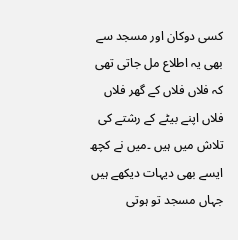کسی دوکان اور مسجد سے بھی یہ اطلاع مل جاتی تھی کہ فلاں فلاں کے گھر فلاں فلاں اپنے بیٹے کے رشتے کی تلاش میں ہیں ۔میں نے کچھ ایسے بھی دیہات دیکھے ہیں جہاں مسجد تو ہوتی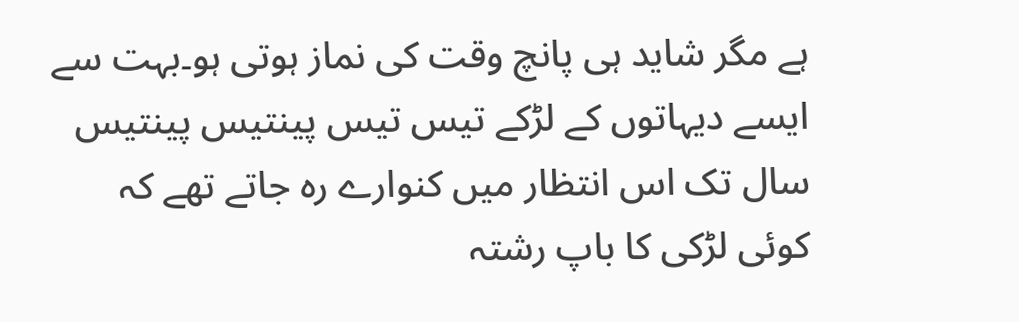ہے مگر شاید ہی پانچ وقت کی نماز ہوتی ہو۔بہت سے ایسے دیہاتوں کے لڑکے تیس تیس پینتیس پینتیس سال تک اس انتظار میں کنوارے رہ جاتے تھے کہ کوئی لڑکی کا باپ رشتہ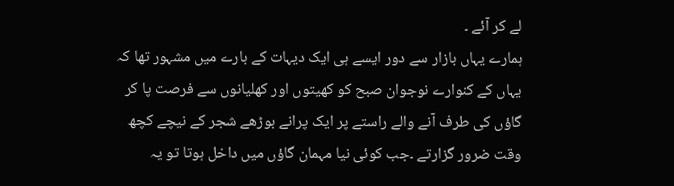لے کر آئے ۔
ہمارے یہاں بازار سے دور ایسے ہی ایک دیہات کے بارے میں مشہور تھا کہ یہاں کے کنوارے نوجوان صبح کو کھیتوں اور کھلیانوں سے فرصت پا کر گاؤں کی طرف آنے والے راستے پر ایک پرانے بوڑھے شجر کے نیچے کچھ وقت ضرور گزارتے ۔جب کوئی نیا مہمان گاؤں میں داخل ہوتا تو یہ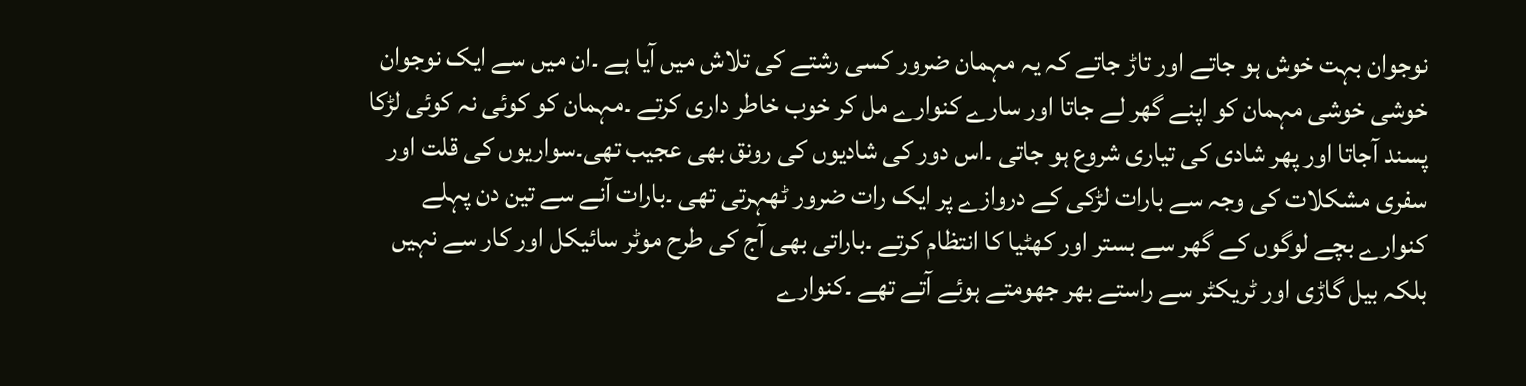نوجوان بہت خوش ہو جاتے اور تاڑ جاتے کہ یہ مہمان ضرور کسی رشتے کی تلاش میں آیا ہے ۔ان میں سے ایک نوجوان خوشی خوشی مہمان کو اپنے گھر لے جاتا اور سارے کنوارے مل کر خوب خاطر داری کرتے ۔مہمان کو کوئی نہ کوئی لڑکا پسند آجاتا اور پھر شادی کی تیاری شروع ہو جاتی ۔اس دور کی شادیوں کی رونق بھی عجیب تھی۔سواریوں کی قلت اور سفری مشکلات کی وجہ سے بارات لڑکی کے دروازے پر ایک رات ضرور ٹھہرتی تھی ۔بارات آ‌نے سے تین دن پہلے کنوارے بچے لوگوں کے گھر سے بستر اور کھٹیا کا انتظام کرتے ۔باراتی بھی آج کی طرح موٹر سائیکل اور کار سے نہیں بلکہ بیل گاڑی اور ٹریکٹر سے راستے بھر جھومتے ہوئے آتے تھے ۔کنوارے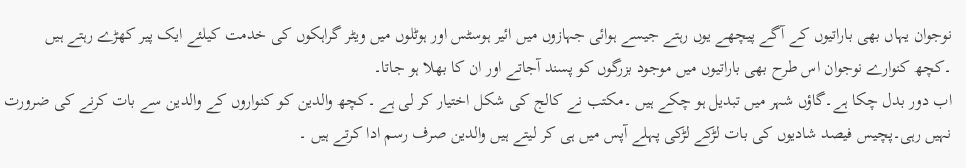نوجوان یہاں بھی باراتیوں کے آگے پیچھے یوں رہتے جیسے ہوائی جہازوں میں ائیر ہوسٹس اور ہوٹلوں میں ویٹر گراہکوں کی خدمت کیلئے ایک پیر کھڑے رہتے ہیں ۔کچھ کنوارے نوجوان اس طرح بھی باراتیوں میں موجود بزرگوں کو پسند آجاتے اور ان کا بھلا ہو جاتا۔
اب دور بدل چکا ہے۔گاؤں شہر میں تبدیل ہو چکے ہیں ۔مکتب نے کالج کی شکل اختیار کر لی ہے ۔کچھ والدین کو کنواروں کے والدین سے بات کرنے کی ضرورت نہیں رہی۔پچیس فیصد شادیوں کی بات لڑکے لڑکی پہلے آپس میں ہی کر لیتے ہیں والدین صرف رسم ادا کرتے ہیں ۔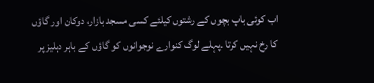اب کوئی باپ بچوں کے رشتوں کیلئے کسی مسجد بازار، دوکان اور گاؤں کا رخ نہیں کرتا ۔پہلے لوگ کنوارے نوجوانوں کو گاؤں کے باہر دہلیز پر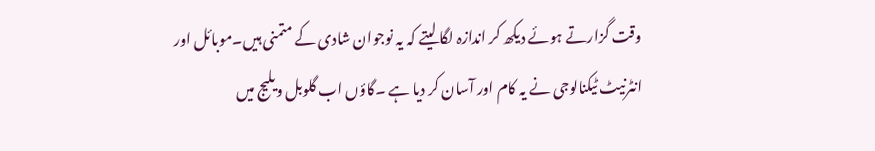وقت گزارتے ہوئے دیکھ کر اندازہ لگا لیتے کہ یہ نوجوان شادی کے متمنی ہیں۔موبائل اور انٹرنیٹ ٹیکنالوجی نے یہ کام اور آسان کر دیا ہے ۔گاؤں اب گلوبل ویلیج میں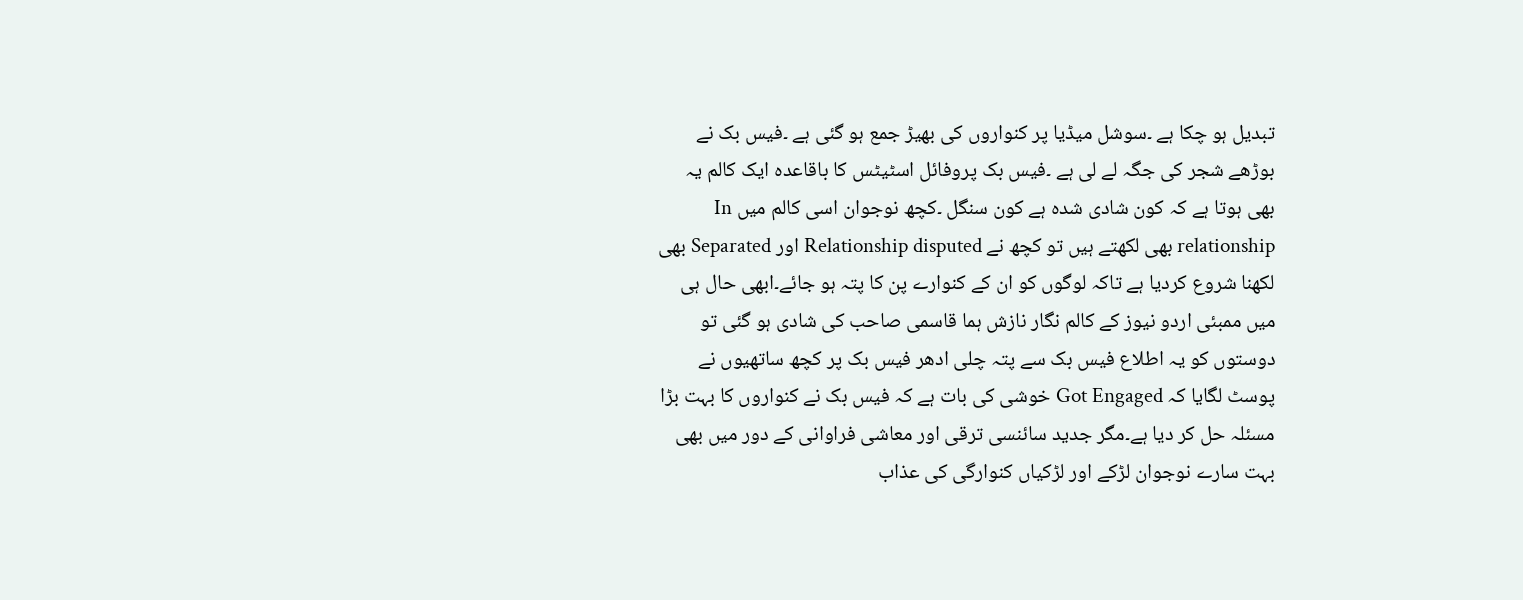تبدیل ہو چکا ہے ۔سوشل میڈیا پر کنواروں کی بھیڑ جمع ہو گئی ہے ۔فیس بک نے بوڑھے شجر کی جگہ لے لی ہے ۔فیس بک پروفائل اسٹیٹس کا باقاعدہ ایک کالم یہ بھی ہوتا ہے کہ کون شادی شدہ ہے کون سنگل ۔کچھ نوجوان اسی کالم میں In relationship بھی لکھتے ہیں تو کچھ نے Relationship disputed اور Separated بھی لکھنا شروع کردیا ہے تاکہ لوگوں کو ان کے کنوارے پن کا پتہ ہو جائے۔ابھی حال ہی میں ممبئی اردو نیوز کے کالم نگار نازش ہما قاسمی صاحب کی شادی ہو گئی تو دوستوں کو یہ اطلاع فیس بک سے پتہ چلی ادھر فیس بک پر کچھ ساتھیوں نے پوسٹ لگایا کہ Got Engaged خوشی کی بات ہے کہ فیس بک نے کنواروں کا بہت بڑا مسئلہ حل کر دیا ہے۔مگر جدید سائنسی ترقی اور معاشی فراوانی کے دور میں بھی بہت سارے نوجوان لڑکے اور لڑکیاں کنوارگی کی عذاب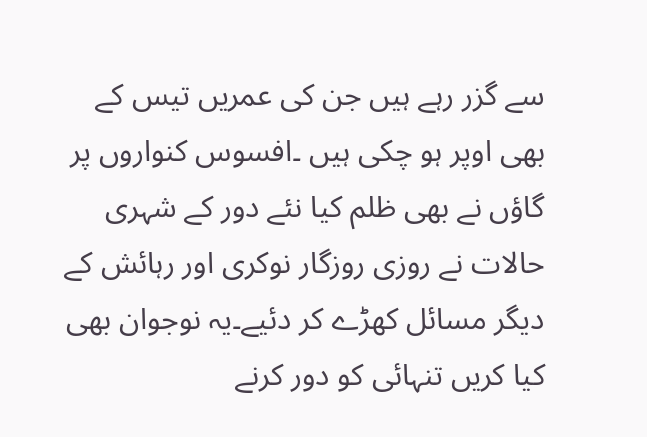سے گزر رہے ہیں جن کی عمریں تیس کے بھی اوپر ہو چکی ہیں ۔افسوس کنواروں پر گاؤں نے بھی ظلم کیا نئے دور کے شہری حالات نے روزی روزگار نوکری اور رہائش کے دیگر مسائل کھڑے کر دئیے۔یہ نوجوان بھی کیا کریں تنہائی کو دور کرنے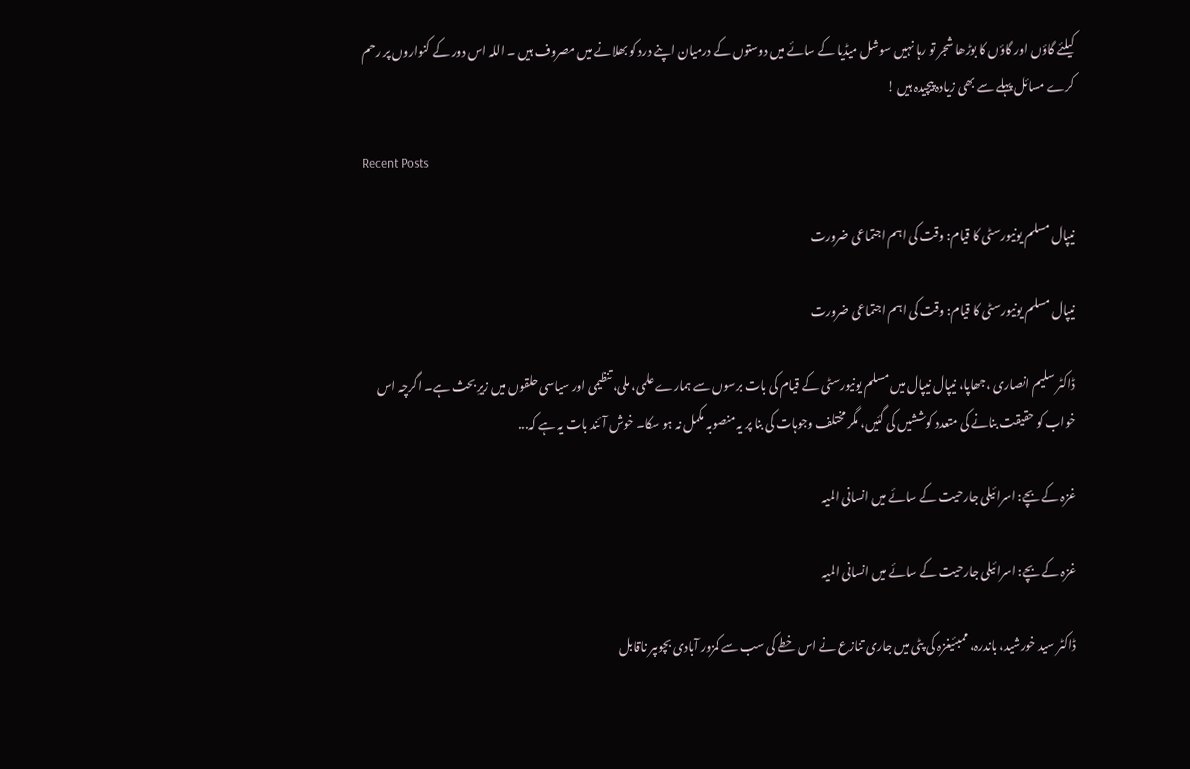کیلئے گاؤں اور گاؤں کا بوڑھا شجر تو رہا نہیں سوشل میڈیا کے سائے میں دوستوں کے درمیان اپنے درد کو بھلانے میں مصروف ہیں ۔ اللہ اس دور کے کنواروں پر رحم کرے مسائل پہلے سے بھی زیادہ پیچیدہ ہیں !

Recent Posts

نیپال مسلم یونیورسٹی کا قیام: وقت کی اہم اجتماعی ضرورت

نیپال مسلم یونیورسٹی کا قیام: وقت کی اہم اجتماعی ضرورت

ڈاکٹر سلیم انصاری ،جھاپا، نیپال نیپال میں مسلم یونیورسٹی کے قیام کی بات برسوں سے ہمارے علمی، ملی، تنظیمی اور سیاسی حلقوں میں زیرِ بحث ہے۔ اگرچہ اس خواب کو حقیقت بنانے کی متعدد کوششیں کی گئیں، مگر مختلف وجوہات کی بنا پر یہ منصوبہ مکمل نہ ہو سکا۔ خوش آئند بات یہ ہے کہ...

غزہ کے بچے: اسرائیلی جارحیت کے سائے میں انسانی المیہ

غزہ کے بچے: اسرائیلی جارحیت کے سائے میں انسانی المیہ

ڈاکٹر سید خورشید، باندرہ، ممبئیغزہ کی پٹی میں جاری تنازع نے اس خطے کی سب سے کمزور آبادی بچوںپر ناقابل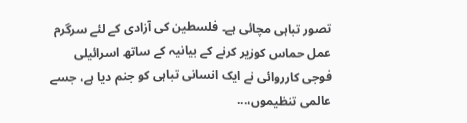تصور تباہی مچائی ہے۔ فلسطین کی آزادی کے لئے سرگرم عمل حماس کوزیر کرنے کے بیانیہ کے ساتھ اسرائیلی فوجی کارروائی نے ایک انسانی تباہی کو جنم دیا ہے، جسے عالمی تنظیموں،...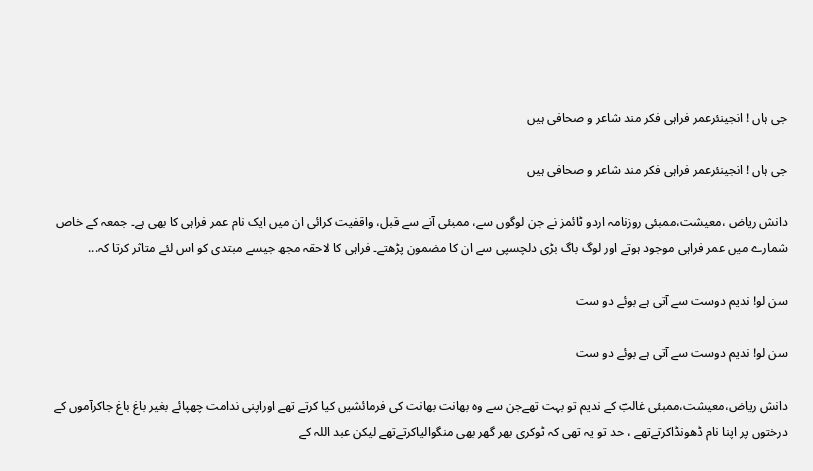جی ہاں ! انجینئرعمر فراہی فکر مند شاعر و صحافی ہیں

جی ہاں ! انجینئرعمر فراہی فکر مند شاعر و صحافی ہیں

دانش ریاض ،معیشت،ممبئی روزنامہ اردو ٹائمز نے جن لوگوں سے، ممبئی آنے سے قبل، واقفیت کرائی ان میں ایک نام عمر فراہی کا بھی ہے۔ جمعہ کے خاص شمارے میں عمر فراہی موجود ہوتے اور لوگ باگ بڑی دلچسپی سے ان کا مضمون پڑھتے۔ فراہی کا لاحقہ مجھ جیسے مبتدی کو اس لئے متاثر کرتا کہ...

سن لو! ندیم دوست سے آتی ہے بوئے دو ست

سن لو! ندیم دوست سے آتی ہے بوئے دو ست

دانش ریاض،معیشت،ممبئی غالبؔ کے ندیم تو بہت تھےجن سے وہ بھانت بھانت کی فرمائشیں کیا کرتے تھے اوراپنی ندامت چھپائے بغیر باغ باغ جاکرآموں کے درختوں پر اپنا نام ڈھونڈاکرتےتھے ، حد تو یہ تھی کہ ٹوکری بھر گھر بھی منگوالیاکرتےتھے لیکن عبد اللہ کے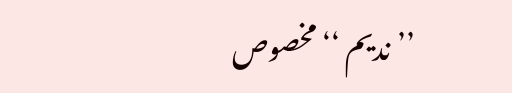’’ندیم ‘‘ مخصوص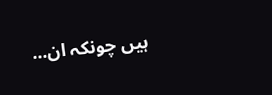ہیں چونکہ ان...